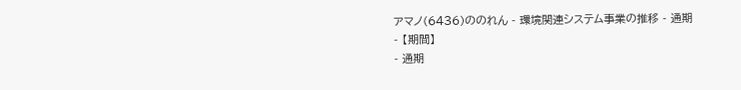アマノ(6436)ののれん - 環境関連システム事業の推移 - 通期
- 【期間】
- 通期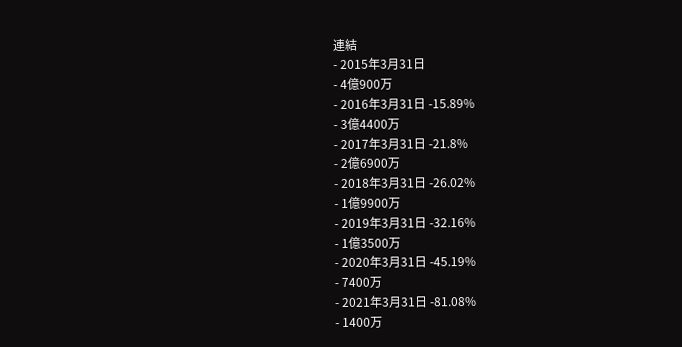連結
- 2015年3月31日
- 4億900万
- 2016年3月31日 -15.89%
- 3億4400万
- 2017年3月31日 -21.8%
- 2億6900万
- 2018年3月31日 -26.02%
- 1億9900万
- 2019年3月31日 -32.16%
- 1億3500万
- 2020年3月31日 -45.19%
- 7400万
- 2021年3月31日 -81.08%
- 1400万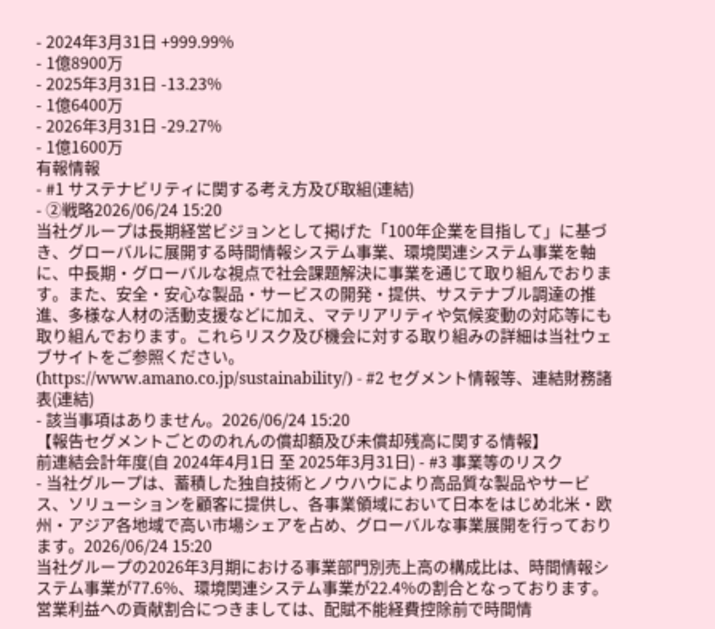- 2024年3月31日 +999.99%
- 1億8900万
- 2025年3月31日 -13.23%
- 1億6400万
- 2026年3月31日 -29.27%
- 1億1600万
有報情報
- #1 サステナビリティに関する考え方及び取組(連結)
- ②戦略2026/06/24 15:20
当社グループは長期経営ビジョンとして掲げた「100年企業を目指して」に基づき、グローバルに展開する時間情報システム事業、環境関連システム事業を軸に、中長期・グローバルな視点で社会課題解決に事業を通じて取り組んでおります。また、安全・安心な製品・サービスの開発・提供、サステナブル調達の推進、多様な人材の活動支援などに加え、マテリアリティや気候変動の対応等にも取り組んでおります。これらリスク及び機会に対する取り組みの詳細は当社ウェブサイトをご参照ください。
(https://www.amano.co.jp/sustainability/) - #2 セグメント情報等、連結財務諸表(連結)
- 該当事項はありません。2026/06/24 15:20
【報告セグメントごとののれんの償却額及び未償却残高に関する情報】
前連結会計年度(自 2024年4月1日 至 2025年3月31日) - #3 事業等のリスク
- 当社グループは、蓄積した独自技術とノウハウにより高品質な製品やサービス、ソリューションを顧客に提供し、各事業領域において日本をはじめ北米・欧州・アジア各地域で高い市場シェアを占め、グローバルな事業展開を行っております。2026/06/24 15:20
当社グループの2026年3月期における事業部門別売上高の構成比は、時間情報システム事業が77.6%、環境関連システム事業が22.4%の割合となっております。営業利益への貢献割合につきましては、配賦不能経費控除前で時間情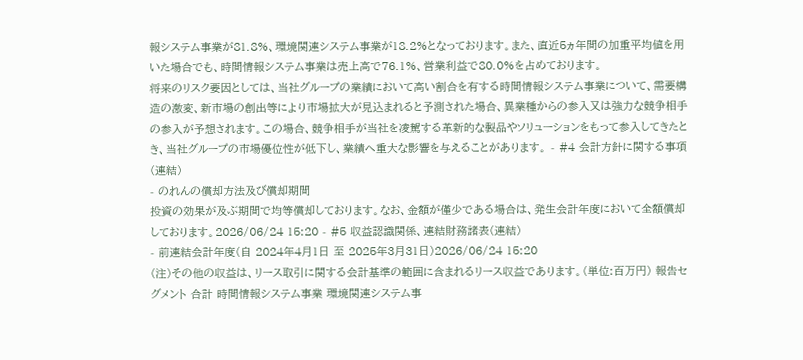報システム事業が81.8%、環境関連システム事業が18.2%となっております。また、直近5ヵ年間の加重平均値を用いた場合でも、時間情報システム事業は売上高で76.1%、営業利益で80.0%を占めております。
将来のリスク要因としては、当社グループの業績において高い割合を有する時間情報システム事業について、需要構造の激変、新市場の創出等により市場拡大が見込まれると予測された場合、異業種からの参入又は強力な競争相手の参入が予想されます。この場合、競争相手が当社を凌駕する革新的な製品やソリューションをもって参入してきたとき、当社グループの市場優位性が低下し、業績へ重大な影響を与えることがあります。 - #4 会計方針に関する事項(連結)
- のれんの償却方法及び償却期間
投資の効果が及ぶ期間で均等償却しております。なお、金額が僅少である場合は、発生会計年度において全額償却しております。2026/06/24 15:20 - #5 収益認識関係、連結財務諸表(連結)
- 前連結会計年度(自 2024年4月1日 至 2025年3月31日)2026/06/24 15:20
(注)その他の収益は、リース取引に関する会計基準の範囲に含まれるリース収益であります。(単位:百万円) 報告セグメント 合計 時間情報システム事業 環境関連システム事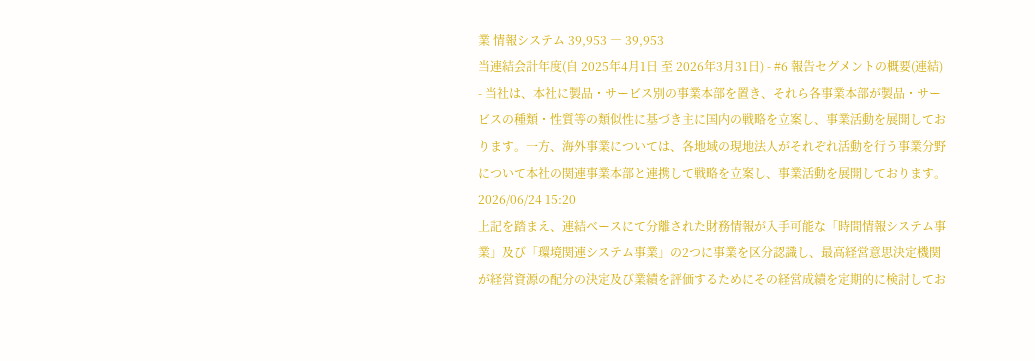業 情報システム 39,953 ― 39,953
当連結会計年度(自 2025年4月1日 至 2026年3月31日) - #6 報告セグメントの概要(連結)
- 当社は、本社に製品・サービス別の事業本部を置き、それら各事業本部が製品・サービスの種類・性質等の類似性に基づき主に国内の戦略を立案し、事業活動を展開しております。一方、海外事業については、各地域の現地法人がそれぞれ活動を行う事業分野について本社の関連事業本部と連携して戦略を立案し、事業活動を展開しております。2026/06/24 15:20
上記を踏まえ、連結ベースにて分離された財務情報が入手可能な「時間情報システム事業」及び「環境関連システム事業」の2つに事業を区分認識し、最高経営意思決定機関が経営資源の配分の決定及び業績を評価するためにその経営成績を定期的に検討してお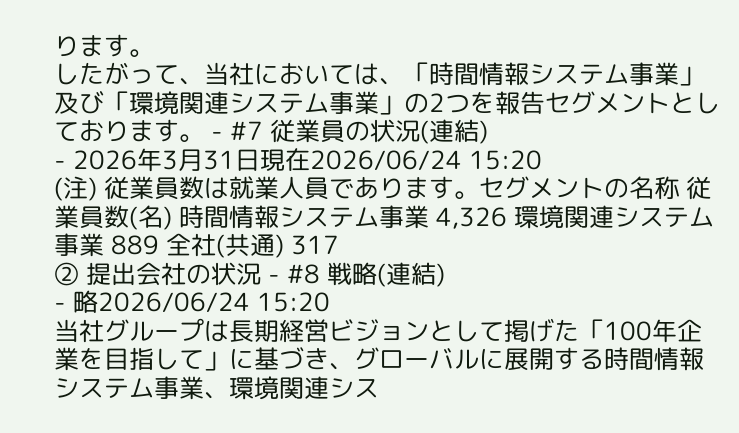ります。
したがって、当社においては、「時間情報システム事業」及び「環境関連システム事業」の2つを報告セグメントとしております。 - #7 従業員の状況(連結)
- 2026年3月31日現在2026/06/24 15:20
(注) 従業員数は就業人員であります。セグメントの名称 従業員数(名) 時間情報システム事業 4,326 環境関連システム事業 889 全社(共通) 317
② 提出会社の状況 - #8 戦略(連結)
- 略2026/06/24 15:20
当社グループは長期経営ビジョンとして掲げた「100年企業を目指して」に基づき、グローバルに展開する時間情報システム事業、環境関連シス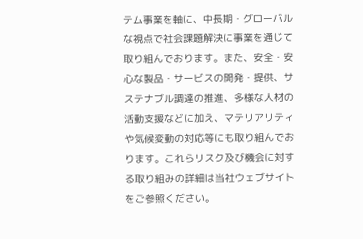テム事業を軸に、中長期・グローバルな視点で社会課題解決に事業を通じて取り組んでおります。また、安全・安心な製品・サービスの開発・提供、サステナブル調達の推進、多様な人材の活動支援などに加え、マテリアリティや気候変動の対応等にも取り組んでおります。これらリスク及び機会に対する取り組みの詳細は当社ウェブサイトをご参照ください。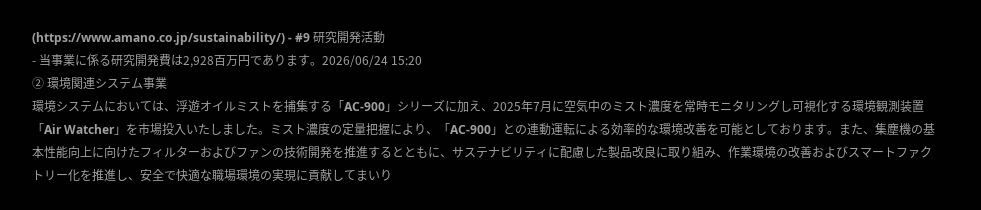(https://www.amano.co.jp/sustainability/) - #9 研究開発活動
- 当事業に係る研究開発費は2,928百万円であります。2026/06/24 15:20
② 環境関連システム事業
環境システムにおいては、浮遊オイルミストを捕集する「AC-900」シリーズに加え、2025年7月に空気中のミスト濃度を常時モニタリングし可視化する環境観測装置「Air Watcher」を市場投入いたしました。ミスト濃度の定量把握により、「AC-900」との連動運転による効率的な環境改善を可能としております。また、集塵機の基本性能向上に向けたフィルターおよびファンの技術開発を推進するとともに、サステナビリティに配慮した製品改良に取り組み、作業環境の改善およびスマートファクトリー化を推進し、安全で快適な職場環境の実現に貢献してまいり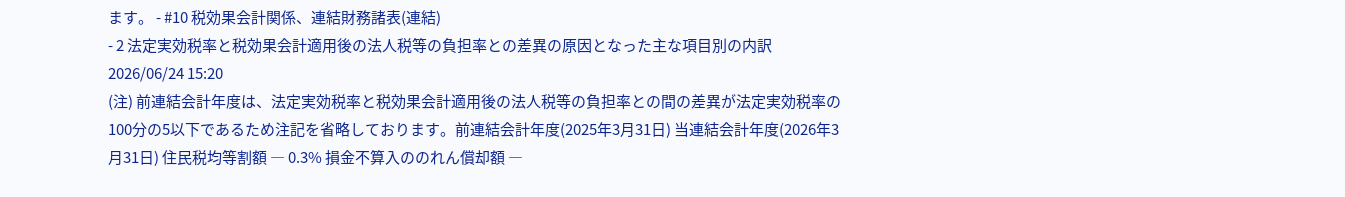ます。 - #10 税効果会計関係、連結財務諸表(連結)
- 2 法定実効税率と税効果会計適用後の法人税等の負担率との差異の原因となった主な項目別の内訳2026/06/24 15:20
(注) 前連結会計年度は、法定実効税率と税効果会計適用後の法人税等の負担率との間の差異が法定実効税率の100分の5以下であるため注記を省略しております。前連結会計年度(2025年3月31日) 当連結会計年度(2026年3月31日) 住民税均等割額 ― 0.3% 損金不算入ののれん償却額 ―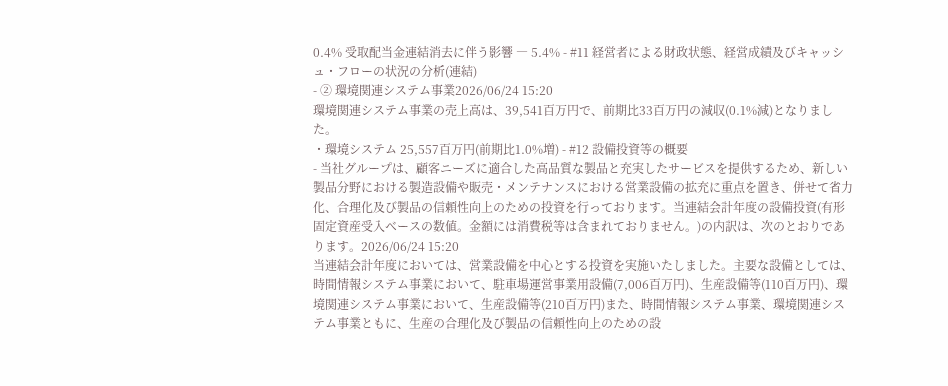0.4% 受取配当金連結消去に伴う影響 ― 5.4% - #11 経営者による財政状態、経営成績及びキャッシュ・フローの状況の分析(連結)
- ② 環境関連システム事業2026/06/24 15:20
環境関連システム事業の売上高は、39,541百万円で、前期比33百万円の減収(0.1%減)となりました。
・環境システム 25,557百万円(前期比1.0%増) - #12 設備投資等の概要
- 当社グループは、顧客ニーズに適合した高品質な製品と充実したサービスを提供するため、新しい製品分野における製造設備や販売・メンテナンスにおける営業設備の拡充に重点を置き、併せて省力化、合理化及び製品の信頼性向上のための投資を行っております。当連結会計年度の設備投資(有形固定資産受入ベースの数値。金額には消費税等は含まれておりません。)の内訳は、次のとおりであります。2026/06/24 15:20
当連結会計年度においては、営業設備を中心とする投資を実施いたしました。主要な設備としては、時間情報システム事業において、駐車場運営事業用設備(7,006百万円)、生産設備等(110百万円)、環境関連システム事業において、生産設備等(210百万円)また、時間情報システム事業、環境関連システム事業ともに、生産の合理化及び製品の信頼性向上のための設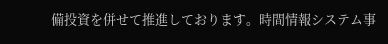備投資を併せて推進しております。時間情報システム事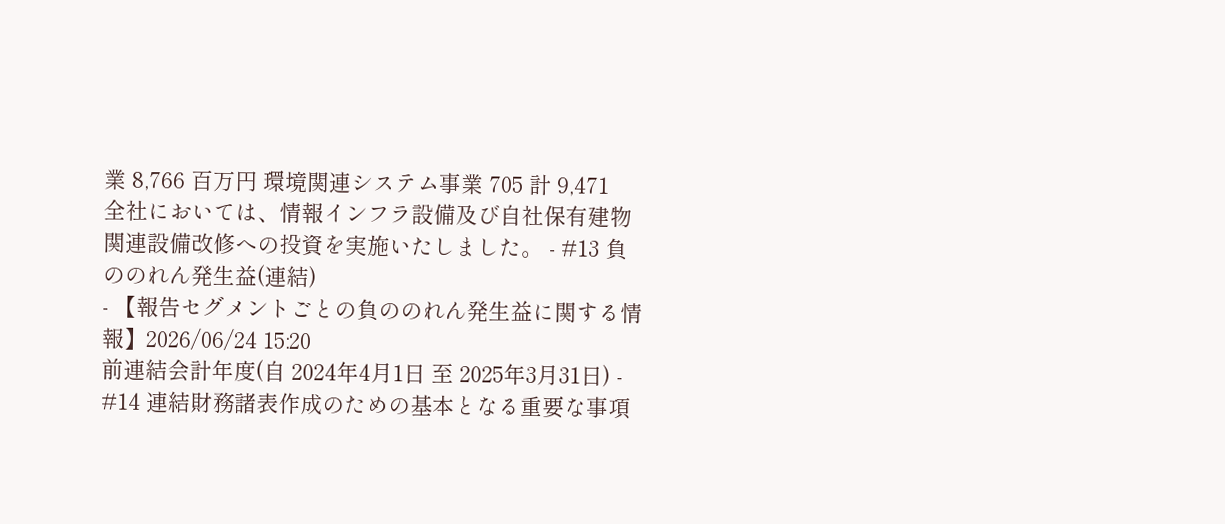業 8,766 百万円 環境関連システム事業 705 計 9,471
全社においては、情報インフラ設備及び自社保有建物関連設備改修への投資を実施いたしました。 - #13 負ののれん発生益(連結)
- 【報告セグメントごとの負ののれん発生益に関する情報】2026/06/24 15:20
前連結会計年度(自 2024年4月1日 至 2025年3月31日) - #14 連結財務諸表作成のための基本となる重要な事項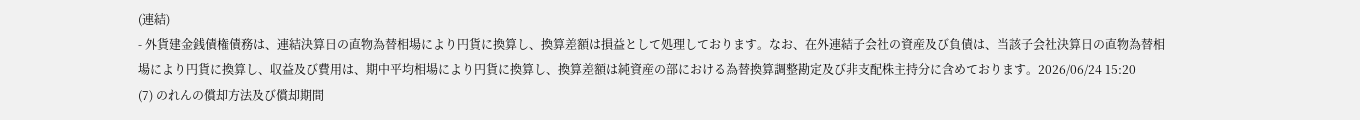(連結)
- 外貨建金銭債権債務は、連結決算日の直物為替相場により円貨に換算し、換算差額は損益として処理しております。なお、在外連結子会社の資産及び負債は、当該子会社決算日の直物為替相場により円貨に換算し、収益及び費用は、期中平均相場により円貨に換算し、換算差額は純資産の部における為替換算調整勘定及び非支配株主持分に含めております。2026/06/24 15:20
(7) のれんの償却方法及び償却期間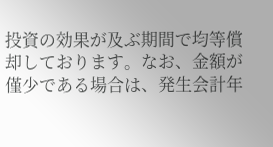投資の効果が及ぶ期間で均等償却しております。なお、金額が僅少である場合は、発生会計年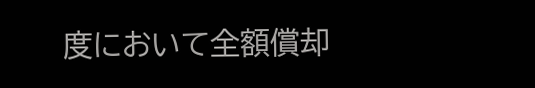度において全額償却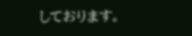しております。